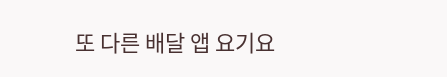또 다른 배달 앱 요기요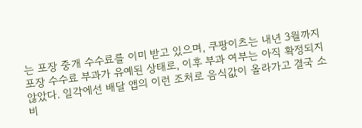는 포장 중개 수수료를 이미 받고 있으며, 쿠팡이츠는 내년 3월까지 포장 수수료 부과가 유예된 상태로, 이후 부과 여부는 아직 확정되지 않았다. 일각에선 배달 앱의 이런 조처로 음식값이 올라가고 결국 소비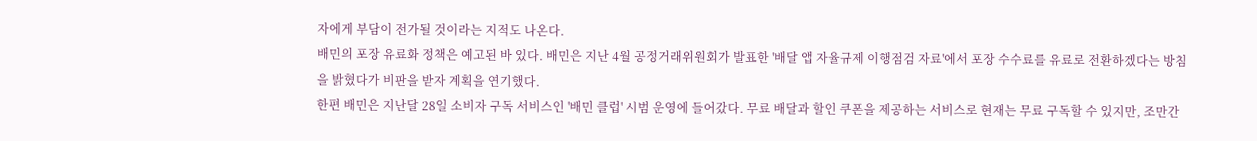자에게 부담이 전가될 것이라는 지적도 나온다.
배민의 포장 유료화 정책은 예고된 바 있다. 배민은 지난 4월 공정거래위원회가 발표한 '배달 앱 자율규제 이행점검 자료'에서 포장 수수료를 유료로 전환하겠다는 방침을 밝혔다가 비판을 받자 계획을 연기했다.
한편 배민은 지난달 28일 소비자 구독 서비스인 '배민 클럽' 시범 운영에 들어갔다. 무료 배달과 할인 쿠폰을 제공하는 서비스로 현재는 무료 구독할 수 있지만, 조만간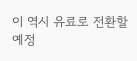이 역시 유료로 전환할 예정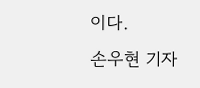이다.
손우현 기자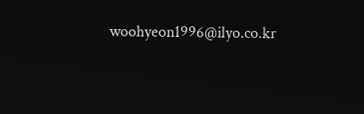woohyeon1996@ilyo.co.kr